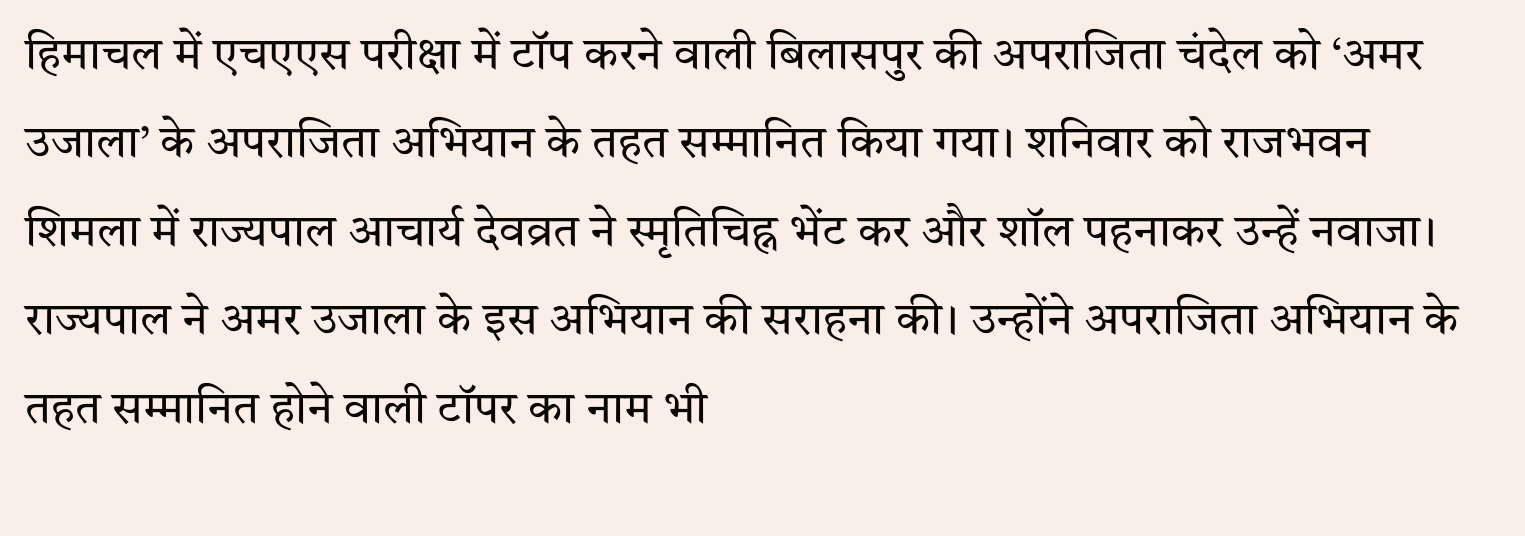हिमाचल में एचएएस परीक्षा में टॉप करने वाली बिलासपुर की अपराजिता चंदेल को ‘अमर उजाला’ के अपराजिता अभियान के तहत सम्मानित किया गया। शनिवार को राजभवन शिमला में राज्यपाल आचार्य देवव्रत ने स्मृतिचिह्न भेंट कर और शॉल पहनाकर उन्हें नवाजा।
राज्यपाल ने अमर उजाला के इस अभियान की सराहना की। उन्होंने अपराजिता अभियान के तहत सम्मानित होने वाली टॉपर का नाम भी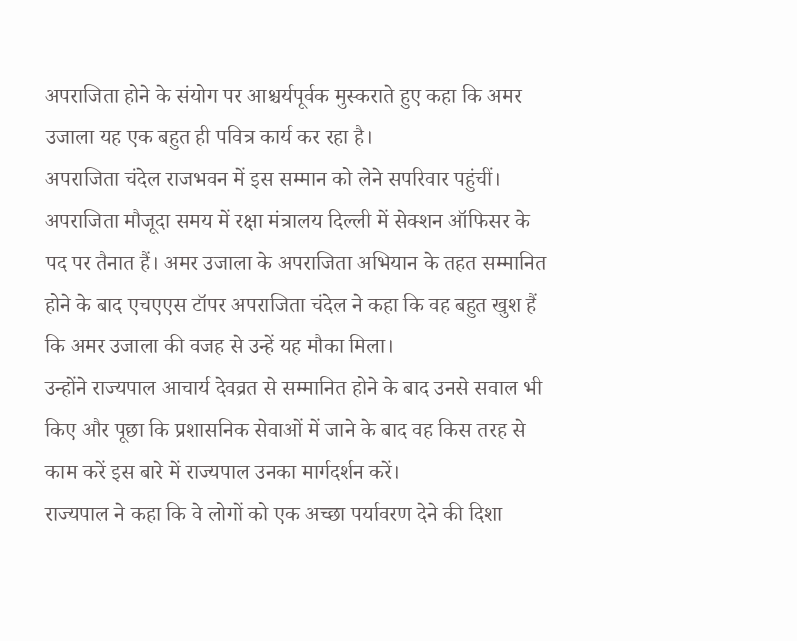अपराजिता होने के संयोग पर आश्चर्यपूर्वक मुस्कराते हुए कहा कि अमर उजाला यह एक बहुत ही पवित्र कार्य कर रहा है।
अपराजिता चंदेल राजभवन में इस सम्मान को लेने सपरिवार पहुंचीं। अपराजिता मौजूदा समय में रक्षा मंत्रालय दिल्ली में सेक्शन ऑफिसर के पद पर तैनात हैं। अमर उजाला के अपराजिता अभियान के तहत सम्मानित होने के बाद एचएएस टॉपर अपराजिता चंदेल ने कहा कि वह बहुत खुश हैं कि अमर उजाला की वजह से उन्हें यह मौका मिला।
उन्होंने राज्यपाल आचार्य देवव्रत से सम्मानित होने के बाद उनसे सवाल भी किए और पूछा कि प्रशासनिक सेवाओं में जाने के बाद वह किस तरह से काम करें इस बारे में राज्यपाल उनका मार्गदर्शन करें।
राज्यपाल ने कहा कि वे लोगों को एक अच्छा पर्यावरण देने की दिशा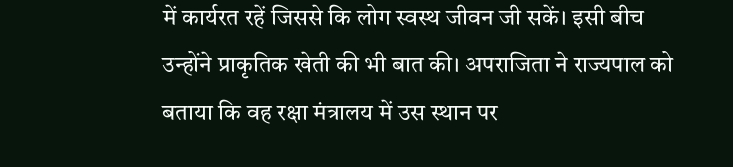में कार्यरत रहें जिससे कि लोग स्वस्थ जीवन जी सकें। इसी बीच उन्होंने प्राकृतिक खेती की भी बात की। अपराजिता ने राज्यपाल को बताया कि वह रक्षा मंत्रालय में उस स्थान पर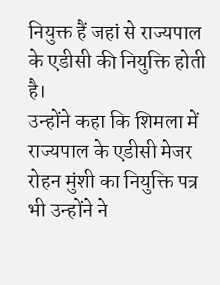नियुक्त हैं जहां से राज्यपाल के एडीसी की नियुक्ति होती है।
उन्होंने कहा कि शिमला में राज्यपाल के एडीसी मेजर रोहन मुंशी का नियुक्ति पत्र भी उन्होंने ने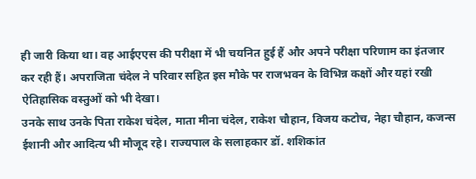ही जारी किया था। वह आईएएस की परीक्षा में भी चयनित हुई हैं और अपने परीक्षा परिणाम का इंतजार कर रही हैं। अपराजिता चंदेल ने परिवार सहित इस मौके पर राजभवन के विभिन्न कक्षों और यहां रखी ऐतिहासिक वस्तुओं को भी देखा।
उनके साथ उनके पिता राकेश चंदेल, माता मीना चंदेल, राकेश चौहान, विजय कटोच, नेहा चौहान, कजन्स ईशानी और आदित्य भी मौजूद रहे। राज्यपाल के सलाहकार डॉ. शशिकांत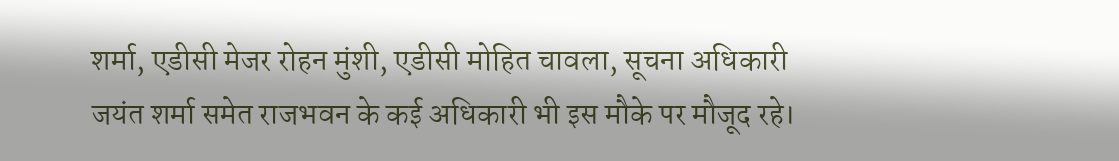शर्मा, एडीसी मेजर रोहन मुंशी, एडीसी मोहित चावला, सूचना अधिकारी जयंत शर्मा समेत राजभवन के कई अधिकारी भी इस मौके पर मौजूद रहे।